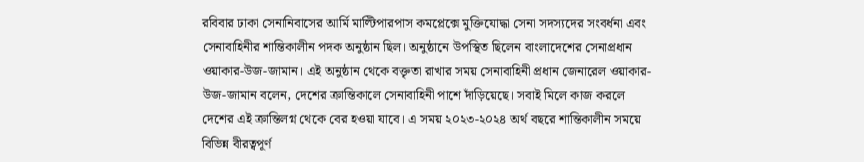রবিবার ঢাকা সেনানিবাসের আর্মি মাল্টিপারপাস কমপ্লেক্সে মুক্তিযোদ্ধা সেনা সদস্যদের সংবর্ধনা এবং সেনাবাহিনীর শান্তিকালীন পদক অনুষ্ঠান ছিল। অনুষ্ঠানে উপস্থিত ছিলেন বাংলাদেশের সেনাপ্রধান ওয়াকার-উজ-জামান। এই অনুষ্ঠান থেকে বক্তৃতা রাখার সময় সেনাবাহিনী প্রধান জেনারেল ওয়াকার-উজ-জামান বলেন, দেশের ক্রান্তিকালে সেনাবাহিনী পাশে দাঁড়িয়েছে। সবাই মিলে কাজ করলে দেশের এই ক্রান্তিলগ্ন থেকে বের হওয়া যাবে। এ সময় ২০২৩-২০২৪ অর্থ বছরে শান্তিকালীন সময়ে বিভিন্ন বীরত্বপূর্ণ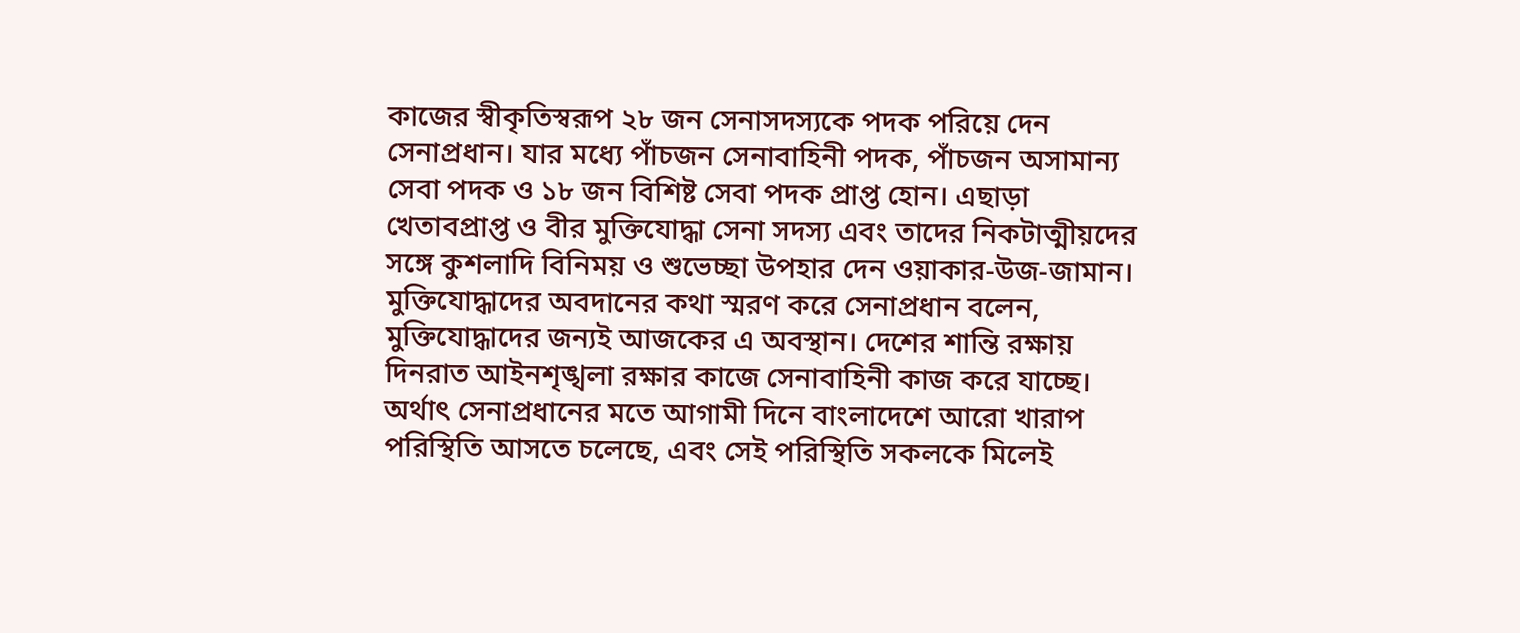কাজের স্বীকৃতিস্বরূপ ২৮ জন সেনাসদস্যকে পদক পরিয়ে দেন সেনাপ্রধান। যার মধ্যে পাঁচজন সেনাবাহিনী পদক, পাঁচজন অসামান্য সেবা পদক ও ১৮ জন বিশিষ্ট সেবা পদক প্রাপ্ত হোন। এছাড়া খেতাবপ্রাপ্ত ও বীর মুক্তিযোদ্ধা সেনা সদস্য এবং তাদের নিকটাত্মীয়দের সঙ্গে কুশলাদি বিনিময় ও শুভেচ্ছা উপহার দেন ওয়াকার-উজ-জামান। মুক্তিযোদ্ধাদের অবদানের কথা স্মরণ করে সেনাপ্রধান বলেন, মুক্তিযোদ্ধাদের জন্যই আজকের এ অবস্থান। দেশের শান্তি রক্ষায় দিনরাত আইনশৃঙ্খলা রক্ষার কাজে সেনাবাহিনী কাজ করে যাচ্ছে। অর্থাৎ সেনাপ্রধানের মতে আগামী দিনে বাংলাদেশে আরো খারাপ পরিস্থিতি আসতে চলেছে, এবং সেই পরিস্থিতি সকলকে মিলেই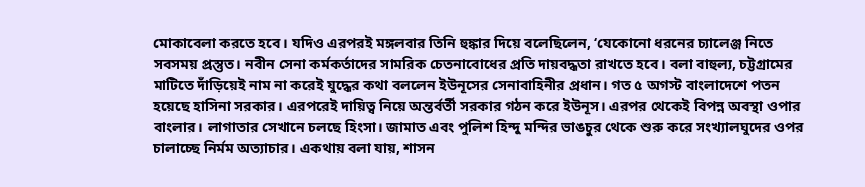মোকাবেলা করতে হবে। যদিও এরপরই মঙ্গলবার তিনি হুঙ্কার দিয়ে বলেছিলেন, ‘যেকোনো ধরনের চ্যালেঞ্জ নিতে সবসময় প্রস্তুত। নবীন সেনা কর্মকর্তাদের সামরিক চেতনাবোধের প্রতি দায়বদ্ধতা রাখতে হবে। বলা বাহুল্য, চট্টগ্রামের মাটিতে দাঁড়িয়েই নাম না করেই যুদ্ধের কথা বললেন ইউনূসের সেনাবাহিনীর প্রধান। গত ৫ অগস্ট বাংলাদেশে পতন হয়েছে হাসিনা সরকার। এরপরেই দায়িত্ব নিয়ে অন্তর্বর্তী সরকার গঠন করে ইউনূস। এরপর থেকেই বিপন্ন অবস্থা ওপার বাংলার। লাগাতার সেখানে চলছে হিংসা। জামাত এবং পুলিশ হিন্দু মন্দির ভাঙচুর থেকে শুরু করে সংখ্যালঘুদের ওপর চালাচ্ছে নির্মম অত্যাচার। একথায় বলা যায়, শাসন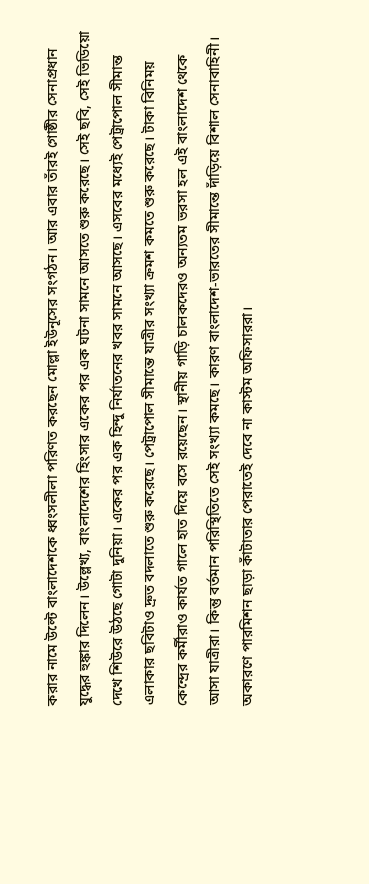করার নামে উল্টে বাংলাদেশকে ধ্বংসলীলা পরিণত করছেন মোল্লা ইউনূসের সংগঠন। আর এবার তাঁরই গোষ্ঠীর সেনাপ্রধান যুদ্ধের হুঙ্কার দিলেন। উল্লেখ্য, বাংলাদেশের হিংসার একের পর এক ঘটনা সামনে আসতে শুরু করেছে। সেই ছবি, সেই ভিডিয়ো দেখে শিউরে উঠছে গোটা দুনিয়া। একের পর এক হিন্দু নির্যাতনের খবর সামনে আসছে। এসবের মধ্যেই পেট্রাপোল সীমান্ত এলাকার ছবিটাও দ্রুত বদলাতে শুরু করেছে। পেট্রাপোল সীমান্তে যাত্রীর সংখ্যা ক্রমশ কমতে শুরু করেছে। টাকা বিনিময় কেন্দ্রের কর্মীরাও কার্যত গালে হাত দিয়ে বসে রয়েছেন। স্থানীয় গাড়ি চালকদেরও অন্যতম ভরসা হল এই বাংলাদেশ থেকে আসা যাত্রীরা। কিন্তু বর্তমান পরিস্থিতিতে সেই সংখ্যা কমছে। কারণ বাংলাদেশ-ভারতের সীমান্তে দাঁড়িয়ে বিশাল সেনাবাহিনী। অকারণে পারমিশন ছাড়া কাঁটাতার পেরাতেই দেবে না কাস্টম অফিসাররা।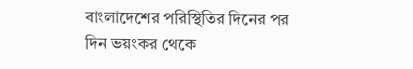বাংলাদেশের পরিস্থিতির দিনের পর দিন ভয়ংকর থেকে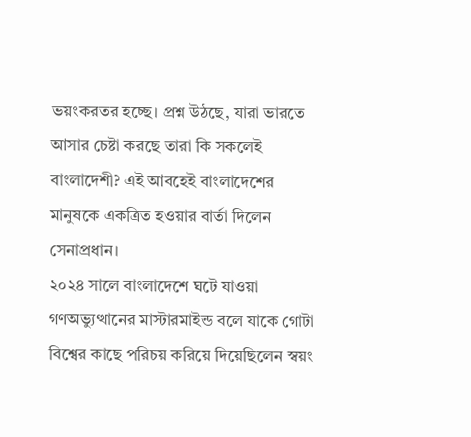ভয়ংকরতর হচ্ছে। প্রশ্ন উঠছে, যারা ভারতে আসার চেষ্টা করছে তারা কি সকলেই বাংলাদেশী? এই আবহেই বাংলাদেশের মানুষকে একত্রিত হওয়ার বার্তা দিলেন সেনাপ্রধান।
২০২৪ সালে বাংলাদেশে ঘটে যাওয়া গণঅভ্যুত্থানের মাস্টারমাইন্ড বলে যাকে গোটা বিশ্বের কাছে পরিচয় করিয়ে দিয়েছিলেন স্বয়ং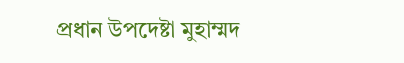প্রধান উপদেষ্টা মুহাম্মদ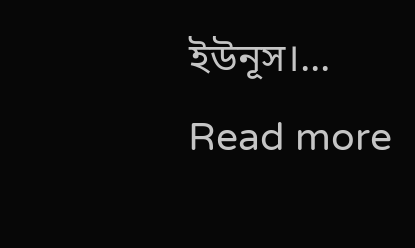ইউনূস।...
Read more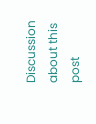Discussion about this post